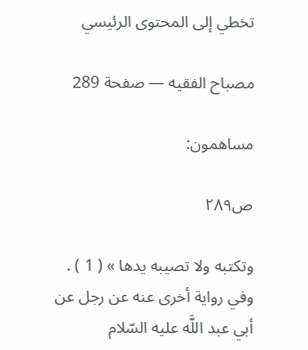تخطي إلى المحتوى الرئيسي

مصباح الفقيه — صفحة 289

مساهمون:

ص٢٨٩

وتكتبه ولا تصيبه يدها » ( 1 ) . وفي رواية أخرى عنه عن رجل عن أبي عبد اللَّه عليه السّلام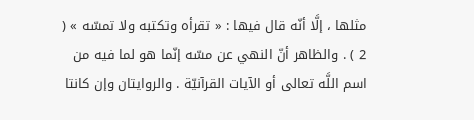مثلها ، إلَّا أنّه قال فيها : « تقرأه وتكتبه ولا تمسّه » ( 2 ) . والظاهر أنّ النهي عن مسّه إنّما هو لما فيه من اسم اللَّه تعالى أو الآيات القرآنيّة . والروايتان وإن كانتا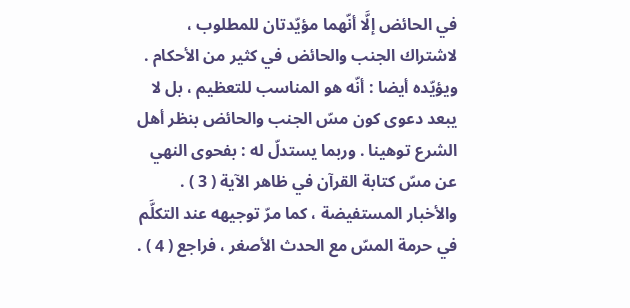في الحائض إلَّا أنّهما مؤيّدتان للمطلوب ، لاشتراك الجنب والحائض في كثير من الأحكام . ويؤيّده أيضا : أنّه هو المناسب للتعظيم ، بل لا يبعد دعوى كون مسّ الجنب والحائض بنظر أهل الشرع توهينا . وربما يستدلّ له : بفحوى النهي عن مسّ كتابة القرآن في ظاهر الآية ( 3 ) . والأخبار المستفيضة ، كما مرّ توجيهه عند التكلَّم في حرمة المسّ مع الحدث الأصغر ، فراجع ( 4 ) .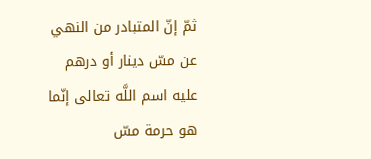ثمّ إنّ المتبادر من النهي عن مسّ دينار أو درهم عليه اسم اللَّه تعالى إنّما هو حرمة مسّ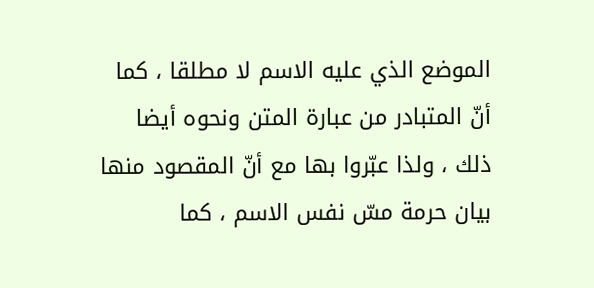الموضع الذي عليه الاسم لا مطلقا ، كما أنّ المتبادر من عبارة المتن ونحوه أيضا ذلك ، ولذا عبّروا بها مع أنّ المقصود منها بيان حرمة مسّ نفس الاسم ، كما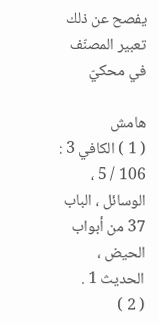يفصح عن ذلك تعبير المصنّف في محكيّ

هامش
( 1 ) الكافي 3 : 106 / 5 ، الوسائل ، الباب 37 من أبواب الحيض ، الحديث 1 .
( 2 )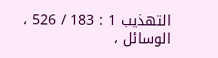التهذيب 1 : 183 / 526 ، الوسائل ،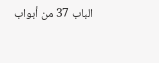الباب 37 من أبواب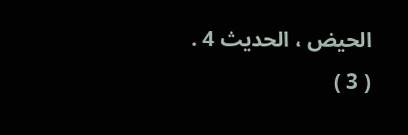الحيض ، الحديث 4 .
( 3 )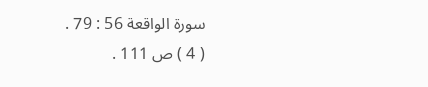سورة الواقعة 56 : 79 .
( 4 ) ص 111 .